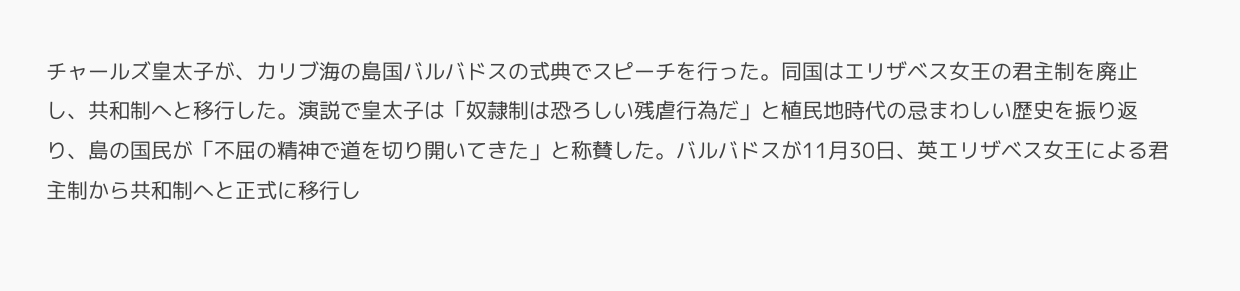チャールズ皇太子が、カリブ海の島国バルバドスの式典でスピーチを行った。同国はエリザベス女王の君主制を廃止し、共和制へと移行した。演説で皇太子は「奴隷制は恐ろしい残虐行為だ」と植民地時代の忌まわしい歴史を振り返り、島の国民が「不屈の精神で道を切り開いてきた」と称賛した。バルバドスが11月30日、英エリザベス女王による君主制から共和制へと正式に移行し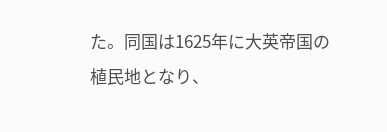た。同国は1625年に大英帝国の植民地となり、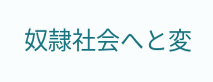奴隷社会へと変